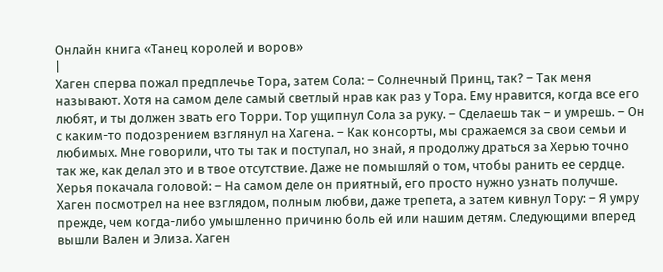Онлайн книга «Танец королей и воров»
|
Хаген сперва пожал предплечье Тора, затем Сола: – Солнечный Принц, так? – Так меня называют. Хотя на самом деле самый светлый нрав как раз у Тора. Ему нравится, когда все его любят, и ты должен звать его Торри. Тор ущипнул Сола за руку. – Сделаешь так – и умрешь. – Он с каким-то подозрением взглянул на Хагена. – Как консорты, мы сражаемся за свои семьи и любимых. Мне говорили, что ты так и поступал, но знай, я продолжу драться за Херью точно так же, как делал это и в твое отсутствие. Даже не помышляй о том, чтобы ранить ее сердце. Херья покачала головой: – На самом деле он приятный, его просто нужно узнать получше. Хаген посмотрел на нее взглядом, полным любви, даже трепета, а затем кивнул Тору: – Я умру прежде, чем когда-либо умышленно причиню боль ей или нашим детям. Следующими вперед вышли Вален и Элиза. Хаген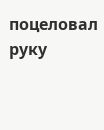поцеловал руку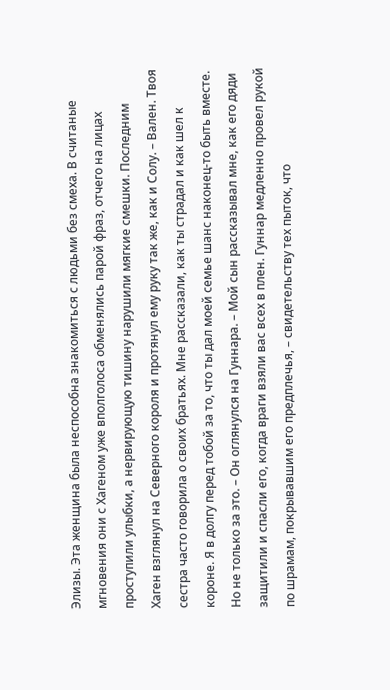Элизы. Эта женщина была неспособна знакомиться с людьми без смеха. В считаные мгновения они с Хагеном уже вполголоса обменялись парой фраз, отчего на лицах проступили улыбки, а нервирующую тишину нарушили мягкие смешки. Последним Хаген взглянул на Северного короля и протянул ему руку так же, как и Солу. – Вален. Твоя сестра часто говорила о своих братьях. Мне рассказали, как ты страдал и как шел к короне. Я в долгу перед тобой за то, что ты дал моей семье шанс наконец-то быть вместе. Но не только за это. – Он оглянулся на Гуннара. – Мой сын рассказывал мне, как его дяди защитили и спасли его, когда враги взяли вас всех в плен. Гуннар медленно провел рукой по шрамам, покрывавшим его предплечья, – свидетельству тех пыток, что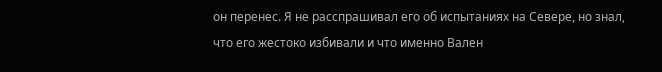он перенес. Я не расспрашивал его об испытаниях на Севере, но знал, что его жестоко избивали и что именно Вален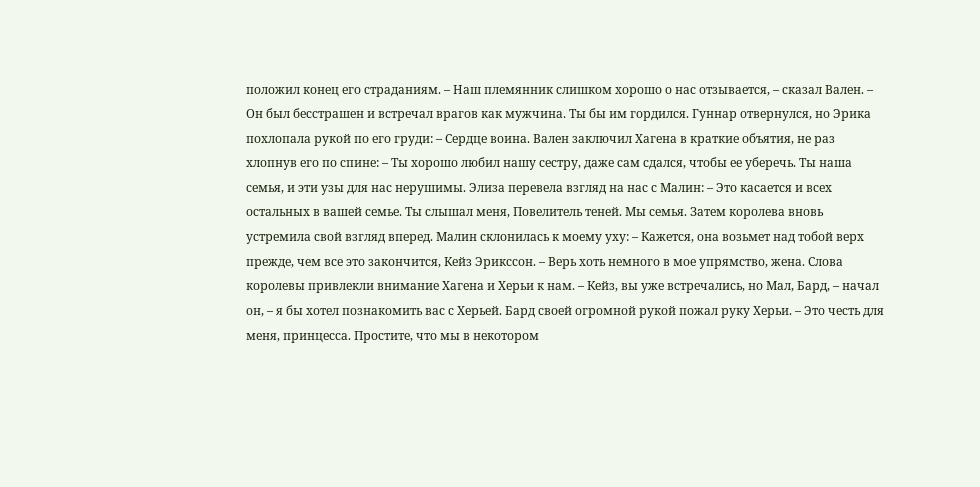положил конец его страданиям. – Наш племянник слишком хорошо о нас отзывается, – сказал Вален. – Он был бесстрашен и встречал врагов как мужчина. Ты бы им гордился. Гуннар отвернулся, но Эрика похлопала рукой по его груди: – Сердце воина. Вален заключил Хагена в краткие объятия, не раз хлопнув его по спине: – Ты хорошо любил нашу сестру, даже сам сдался, чтобы ее уберечь. Ты наша семья, и эти узы для нас нерушимы. Элиза перевела взгляд на нас с Малин: – Это касается и всех остальных в вашей семье. Ты слышал меня, Повелитель теней. Мы семья. Затем королева вновь устремила свой взгляд вперед. Малин склонилась к моему уху: – Кажется, она возьмет над тобой верх прежде, чем все это закончится, Кейз Эрикссон. – Верь хоть немного в мое упрямство, жена. Слова королевы привлекли внимание Хагена и Херьи к нам. – Кейз, вы уже встречались, но Мал, Бард, – начал он, – я бы хотел познакомить вас с Херьей. Бард своей огромной рукой пожал руку Херьи. – Это честь для меня, принцесса. Простите, что мы в некотором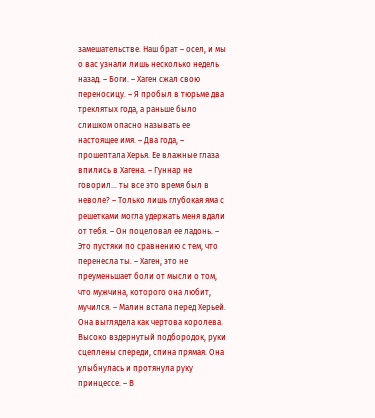замешательстве. Наш брат – осел, и мы о вас узнали лишь несколько недель назад. – Боги. – Хаген сжал свою переносицу. – Я пробыл в тюрьме два треклятых года, а раньше было слишком опасно называть ее настоящее имя. – Два года, – прошептала Херья. Ее влажные глаза впились в Хагена. – Гуннар не говорил… ты все это время был в неволе? – Только лишь глубокая яма с решетками могла удержать меня вдали от тебя. – Он поцеловал ее ладонь. – Это пустяки по сравнению с тем, что перенесла ты. – Хаген, это не преуменьшает боли от мысли о том, что мужчина, которого она любит, мучился. – Малин встала перед Херьей. Она выглядела как чертова королева. Высоко вздернутый подбородок, руки сцеплены спереди, спина прямая. Она улыбнулась и протянула руку принцессе. – В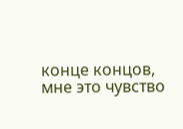конце концов, мне это чувство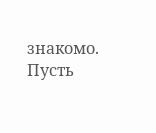знакомо. Пусть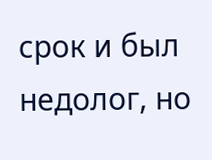срок и был недолог, но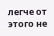легче от этого не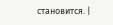становится. |